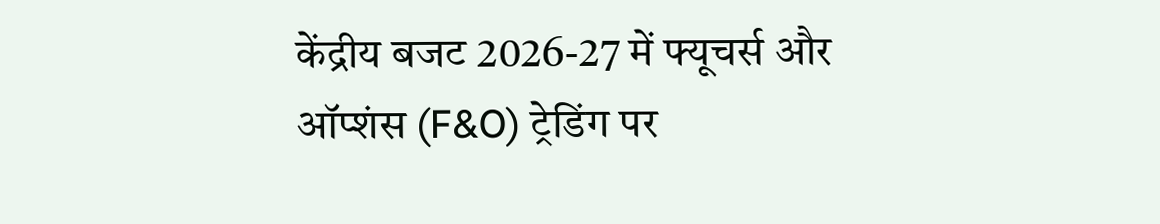केंद्रीय बजट 2026-27 में फ्यूचर्स और ऑप्शंस (F&O) ट्रेडिंग पर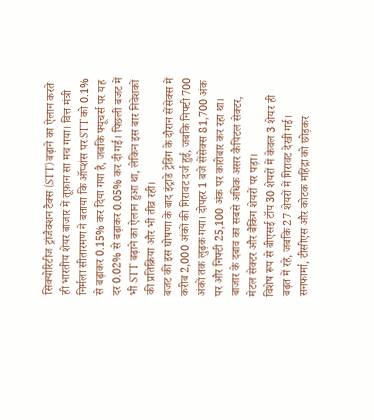सिक्योरिटीज ट्रांजैक्शन टैक्स (STT) बढ़ाने का ऐलान करते ही भारतीय शेयर बाजार में तूफ़ान सा मच गया। वित्त मंत्री निर्मला सीतारमण ने बताया कि ऑप्शंस पर STT को 0.1% से बढ़ाकर 0.15% कर दिया गया है, जबकि फ्यूचर्स पर यह दर 0.02% से बढ़ाकर 0.05% कर दी गई। पिछली बजट में भी STT बढ़ाने का ऐलान हुआ था, लेकिन इस बार निवेशकों की प्रतिक्रिया और भी तीव्र रही।
बजट की इस घोषणा के बाद इंट्राडे ट्रेडिंग के दौरान सेंसेक्स में करीब 2,000 अंकों की गिरावट दर्ज हुई, जबकि निफ्टी 700 अंकों तक लुढ़क गया। दोपहर 1 बजे सेंसेक्स 81,700 अंक पर और निफ्टी 25,100 अंक पर कारोबार कर रहा था। बाजार के दबाव का सबसे अधिक असर कैपिटल सेक्टर, मेटल सेक्टर और बैंकिंग शेयरों पर पड़ा।
विशेष रूप से बीएसई टॉप 30 शेयरों में केवल 3 शेयर ही बढ़त में रहे, जबकि 27 शेयरों में गिरावट देखी गई। सनफार्मा, टीसीएस और कोटक महिंद्रा को छोड़कर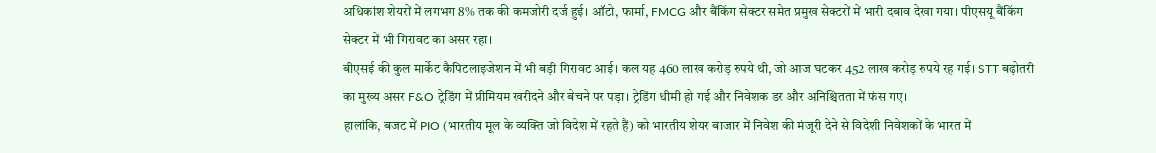अधिकांश शेयरों में लगभग 8% तक की कमजोरी दर्ज हुई। ऑटो, फार्मा, FMCG और बैंकिंग सेक्टर समेत प्रमुख सेक्टरों में भारी दबाव देखा गया। पीएसयू बैंकिंग सेक्टर में भी गिरावट का असर रहा।
बीएसई की कुल मार्केट कैपिटलाइजेशन में भी बड़ी गिरावट आई। कल यह 460 लाख करोड़ रुपये थी, जो आज घटकर 452 लाख करोड़ रुपये रह गई। STT बढ़ोतरी का मुख्य असर F&O ट्रेडिंग में प्रीमियम खरीदने और बेचने पर पड़ा। ट्रेडिंग धीमी हो गई और निवेशक डर और अनिश्चितता में फंस गए।
हालांकि, बजट में PIO (भारतीय मूल के व्यक्ति जो विदेश में रहते हैं) को भारतीय शेयर बाजार में निवेश की मंजूरी देने से विदेशी निवेशकों के भारत में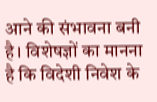आने की संभावना बनी है। विशेषज्ञों का मानना है कि विदेशी निवेश के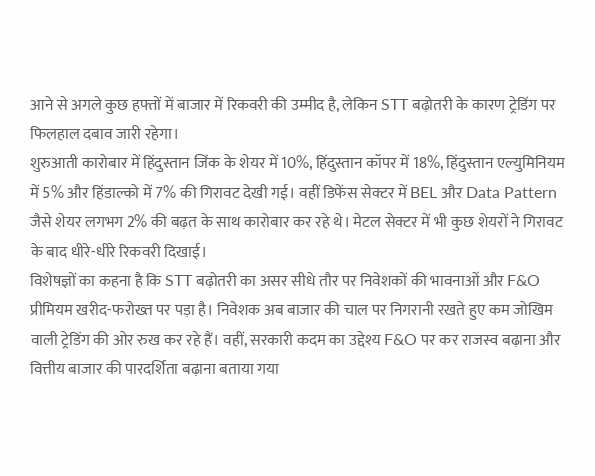आने से अगले कुछ हफ्तों में बाजार में रिकवरी की उम्मीद है, लेकिन STT बढ़ोतरी के कारण ट्रेडिंग पर फिलहाल दबाव जारी रहेगा।
शुरुआती कारोबार में हिंदुस्तान जिंक के शेयर में 10%, हिंदुस्तान कॉपर में 18%, हिंदुस्तान एल्युमिनियम में 5% और हिंडाल्को में 7% की गिरावट देखी गई। वहीं डिफेंस सेक्टर में BEL और Data Pattern जैसे शेयर लगभग 2% की बढ़त के साथ कारोबार कर रहे थे। मेटल सेक्टर में भी कुछ शेयरों ने गिरावट के बाद धीरे-धीरे रिकवरी दिखाई।
विशेषज्ञों का कहना है कि STT बढ़ोतरी का असर सीधे तौर पर निवेशकों की भावनाओं और F&O प्रीमियम खरीद-फरोख्त पर पड़ा है। निवेशक अब बाजार की चाल पर निगरानी रखते हुए कम जोखिम वाली ट्रेडिंग की ओर रुख कर रहे हैं। वहीं, सरकारी कदम का उद्देश्य F&O पर कर राजस्व बढ़ाना और वित्तीय बाजार की पारदर्शिता बढ़ाना बताया गया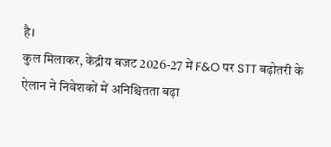है।
कुल मिलाकर, केंद्रीय बजट 2026-27 में F&O पर STT बढ़ोतरी के ऐलान ने निवेशकों में अनिश्चितता बढ़ा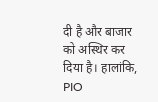दी है और बाजार को अस्थिर कर दिया है। हालांकि, PIO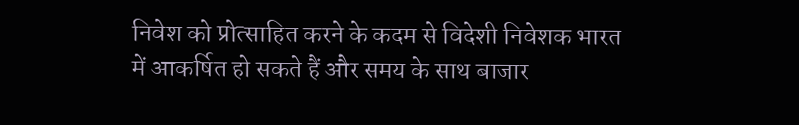निवेश को प्रोत्साहित करने के कदम से विदेशी निवेशक भारत में आकर्षित हो सकते हैं और समय के साथ बाजार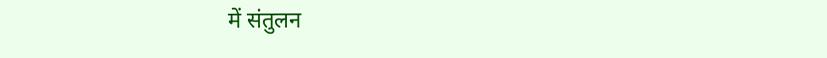में संतुलन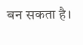बन सकता है।